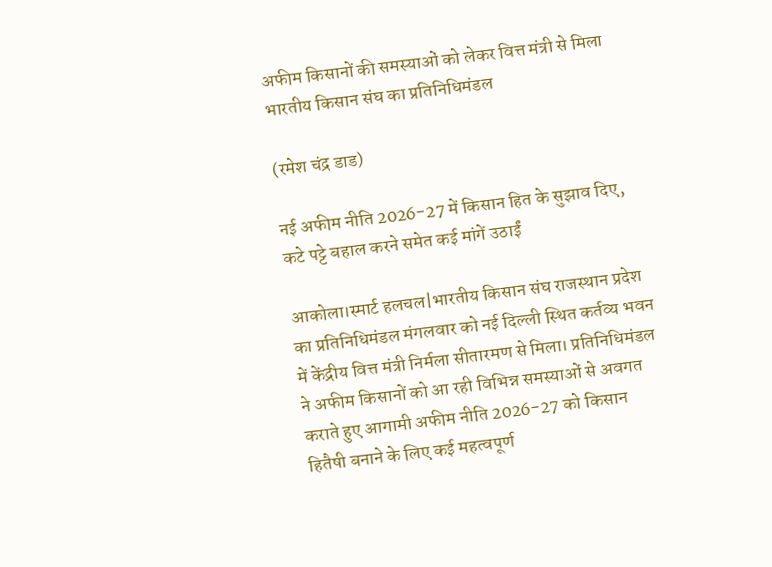अफीम किसानों की समस्याओं को लेकर वित्त मंत्री से मिला भारतीय किसान संघ का प्रतिनिधिमंडल

(रमेश चंद्र डाड)

नई अफीम नीति 2026-27 में किसान हित के सुझाव दिए, कटे पट्टे बहाल करने समेत कई मांगें उठाईं

आकोला।स्मार्ट हलचल|भारतीय किसान संघ राजस्थान प्रदेश का प्रतिनिधिमंडल मंगलवार को नई दिल्ली स्थित कर्तव्य भवन में केंद्रीय वित्त मंत्री निर्मला सीतारमण से मिला। प्रतिनिधिमंडल ने अफीम किसानों को आ रही विभिन्न समस्याओं से अवगत कराते हुए आगामी अफीम नीति 2026-27 को किसान हितैषी बनाने के लिए कई महत्वपूर्ण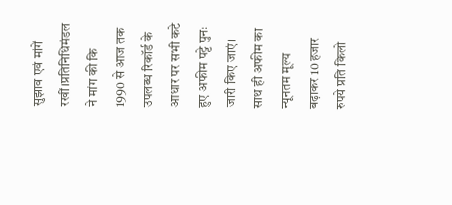सुझाव एवं मांगें रखीं।प्रतिनिधिमंडल ने मांग की कि 1990 से आज तक उपलब्ध रिकॉर्ड के आधार पर सभी कटे हुए अफीम पट्टे पुनः जारी किए जाएं। साथ ही अफीम का न्यूनतम मूल्य बढ़ाकर 10 हजार रुपये प्रति किलो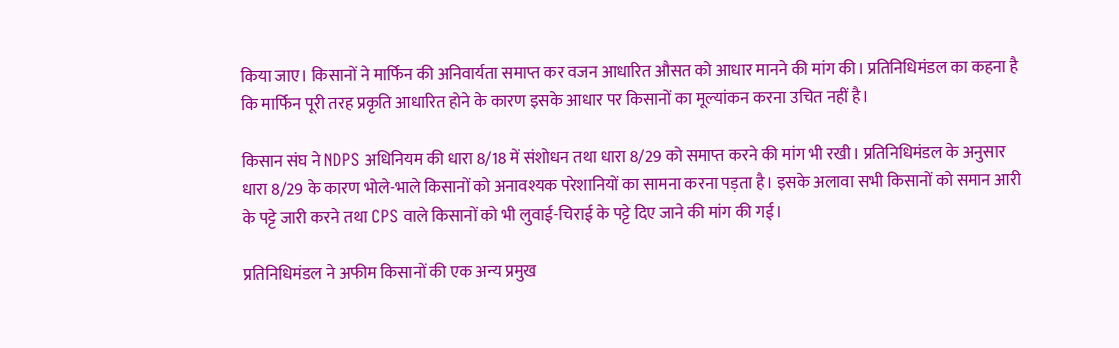किया जाए। किसानों ने मार्फिन की अनिवार्यता समाप्त कर वजन आधारित औसत को आधार मानने की मांग की। प्रतिनिधिमंडल का कहना है कि मार्फिन पूरी तरह प्रकृति आधारित होने के कारण इसके आधार पर किसानों का मूल्यांकन करना उचित नहीं है।

किसान संघ ने NDPS अधिनियम की धारा 8/18 में संशोधन तथा धारा 8/29 को समाप्त करने की मांग भी रखी। प्रतिनिधिमंडल के अनुसार धारा 8/29 के कारण भोले-भाले किसानों को अनावश्यक परेशानियों का सामना करना पड़ता है। इसके अलावा सभी किसानों को समान आरी के पट्टे जारी करने तथा CPS वाले किसानों को भी लुवाई-चिराई के पट्टे दिए जाने की मांग की गई।

प्रतिनिधिमंडल ने अफीम किसानों की एक अन्य प्रमुख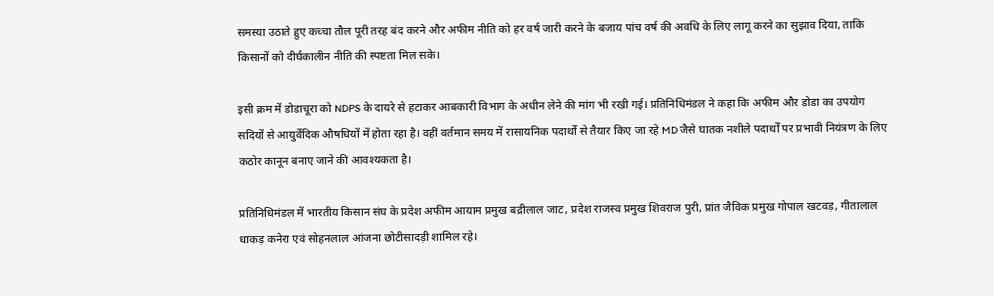समस्या उठाते हुए कच्चा तौल पूरी तरह बंद करने और अफीम नीति को हर वर्ष जारी करने के बजाय पांच वर्ष की अवधि के लिए लागू करने का सुझाव दिया, ताकि किसानों को दीर्घकालीन नीति की स्पष्टता मिल सके।

इसी क्रम में डोडाचूरा को NDPS के दायरे से हटाकर आबकारी विभाग के अधीन लेने की मांग भी रखी गई। प्रतिनिधिमंडल ने कहा कि अफीम और डोडा का उपयोग सदियों से आयुर्वेदिक औषधियों में होता रहा है। वहीं वर्तमान समय में रासायनिक पदार्थों से तैयार किए जा रहे MD जैसे घातक नशीले पदार्थों पर प्रभावी नियंत्रण के लिए कठोर कानून बनाए जाने की आवश्यकता है।

प्रतिनिधिमंडल में भारतीय किसान संघ के प्रदेश अफीम आयाम प्रमुख बद्रीलाल जाट, प्रदेश राजस्व प्रमुख शिवराज पुरी, प्रांत जैविक प्रमुख गोपाल खटवड़, गीतालाल धाकड़ कनेरा एवं सोहनलाल आंजना छोटीसादड़ी शामिल रहे।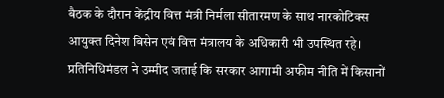बैठक के दौरान केंद्रीय वित्त मंत्री निर्मला सीतारमण के साथ नारकोटिक्स आयुक्त दिनेश बिसेन एवं वित्त मंत्रालय के अधिकारी भी उपस्थित रहे। प्रतिनिधिमंडल ने उम्मीद जताई कि सरकार आगामी अफीम नीति में किसानों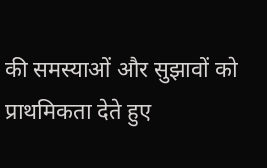की समस्याओं और सुझावों को प्राथमिकता देते हुए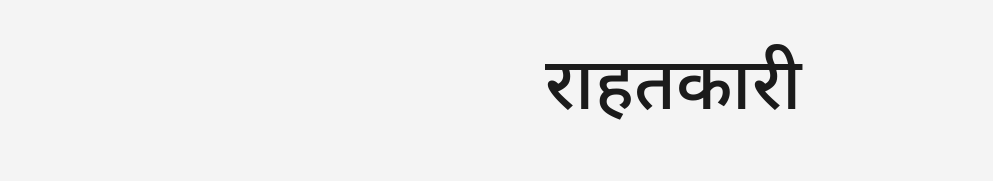राहतकारी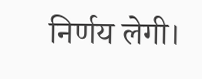निर्णय लेगी।